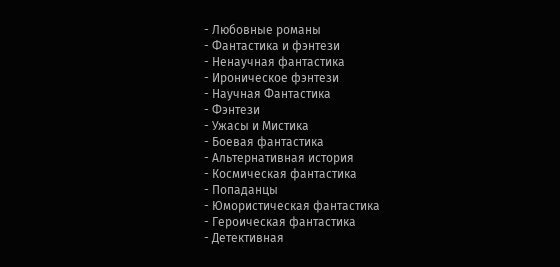- Любовные романы
- Фантастика и фэнтези
- Ненаучная фантастика
- Ироническое фэнтези
- Научная Фантастика
- Фэнтези
- Ужасы и Мистика
- Боевая фантастика
- Альтернативная история
- Космическая фантастика
- Попаданцы
- Юмористическая фантастика
- Героическая фантастика
- Детективная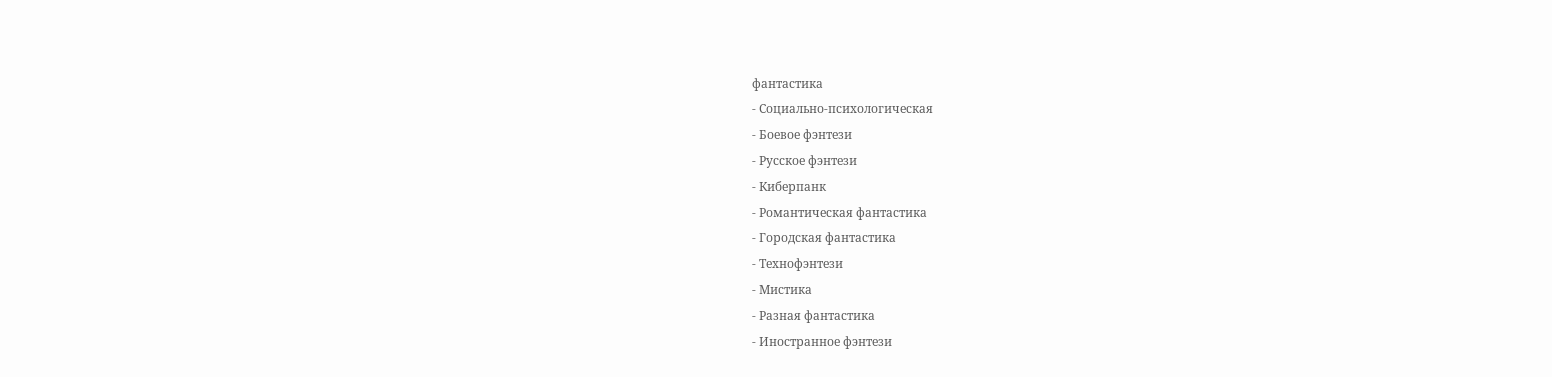фантастика
- Социально-психологическая
- Боевое фэнтези
- Русское фэнтези
- Киберпанк
- Романтическая фантастика
- Городская фантастика
- Технофэнтези
- Мистика
- Разная фантастика
- Иностранное фэнтези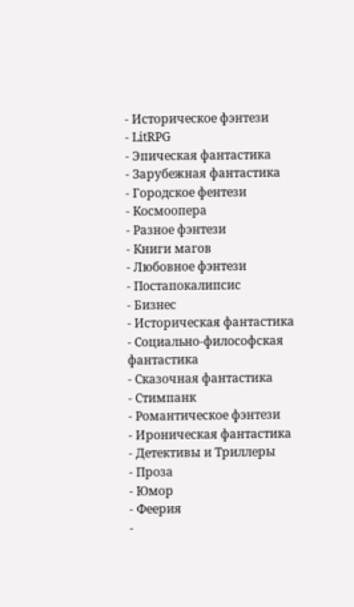- Историческое фэнтези
- LitRPG
- Эпическая фантастика
- Зарубежная фантастика
- Городское фентези
- Космоопера
- Разное фэнтези
- Книги магов
- Любовное фэнтези
- Постапокалипсис
- Бизнес
- Историческая фантастика
- Социально-философская фантастика
- Сказочная фантастика
- Стимпанк
- Романтическое фэнтези
- Ироническая фантастика
- Детективы и Триллеры
- Проза
- Юмор
- Феерия
-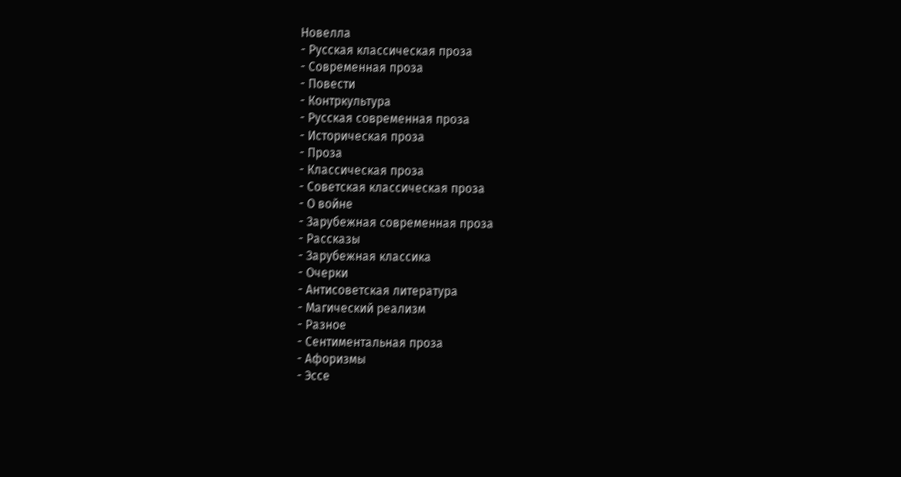Новелла
- Русская классическая проза
- Современная проза
- Повести
- Контркультура
- Русская современная проза
- Историческая проза
- Проза
- Классическая проза
- Советская классическая проза
- О войне
- Зарубежная современная проза
- Рассказы
- Зарубежная классика
- Очерки
- Антисоветская литература
- Магический реализм
- Разное
- Сентиментальная проза
- Афоризмы
- Эссе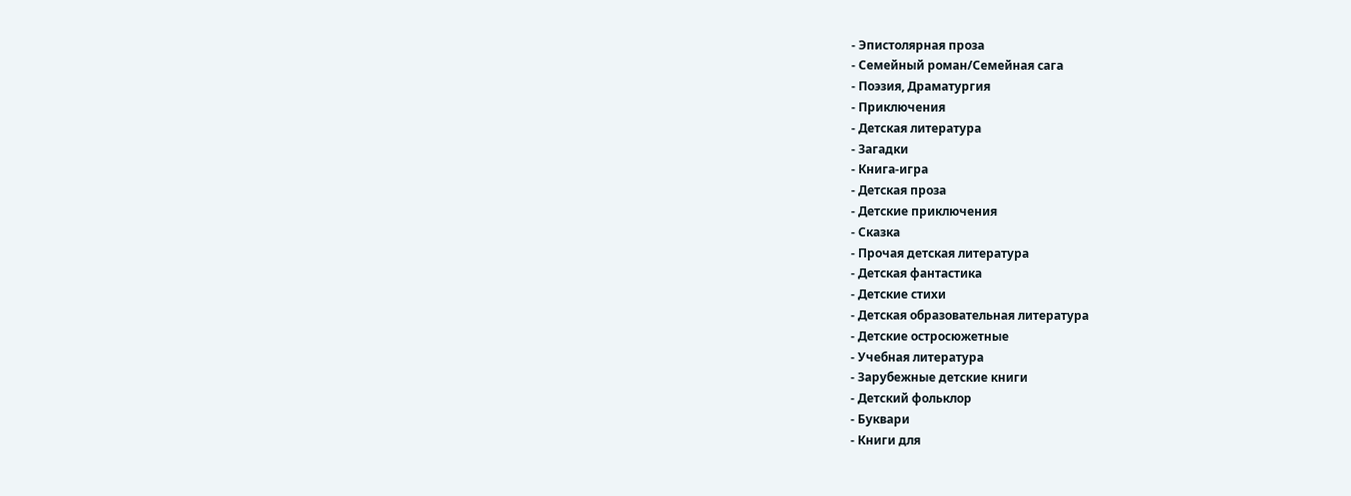- Эпистолярная проза
- Семейный роман/Семейная сага
- Поэзия, Драматургия
- Приключения
- Детская литература
- Загадки
- Книга-игра
- Детская проза
- Детские приключения
- Сказка
- Прочая детская литература
- Детская фантастика
- Детские стихи
- Детская образовательная литература
- Детские остросюжетные
- Учебная литература
- Зарубежные детские книги
- Детский фольклор
- Буквари
- Книги для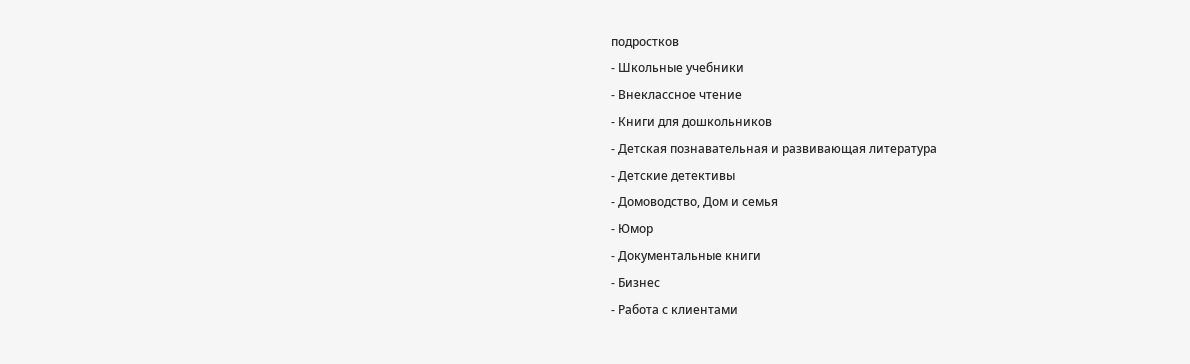подростков
- Школьные учебники
- Внеклассное чтение
- Книги для дошкольников
- Детская познавательная и развивающая литература
- Детские детективы
- Домоводство, Дом и семья
- Юмор
- Документальные книги
- Бизнес
- Работа с клиентами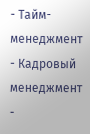- Тайм-менеджмент
- Кадровый менеджмент
-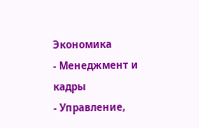Экономика
- Менеджмент и кадры
- Управление,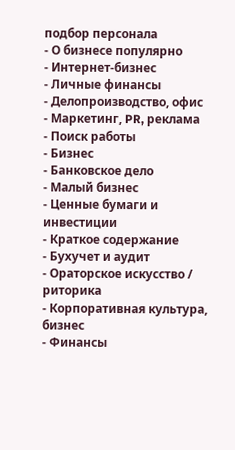подбор персонала
- О бизнесе популярно
- Интернет-бизнес
- Личные финансы
- Делопроизводство, офис
- Маркетинг, PR, реклама
- Поиск работы
- Бизнес
- Банковское дело
- Малый бизнес
- Ценные бумаги и инвестиции
- Краткое содержание
- Бухучет и аудит
- Ораторское искусство / риторика
- Корпоративная культура, бизнес
- Финансы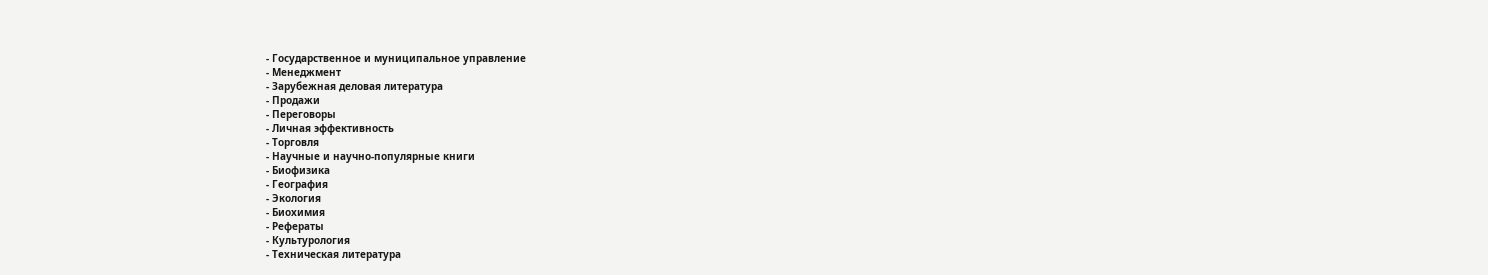- Государственное и муниципальное управление
- Менеджмент
- Зарубежная деловая литература
- Продажи
- Переговоры
- Личная эффективность
- Торговля
- Научные и научно-популярные книги
- Биофизика
- География
- Экология
- Биохимия
- Рефераты
- Культурология
- Техническая литература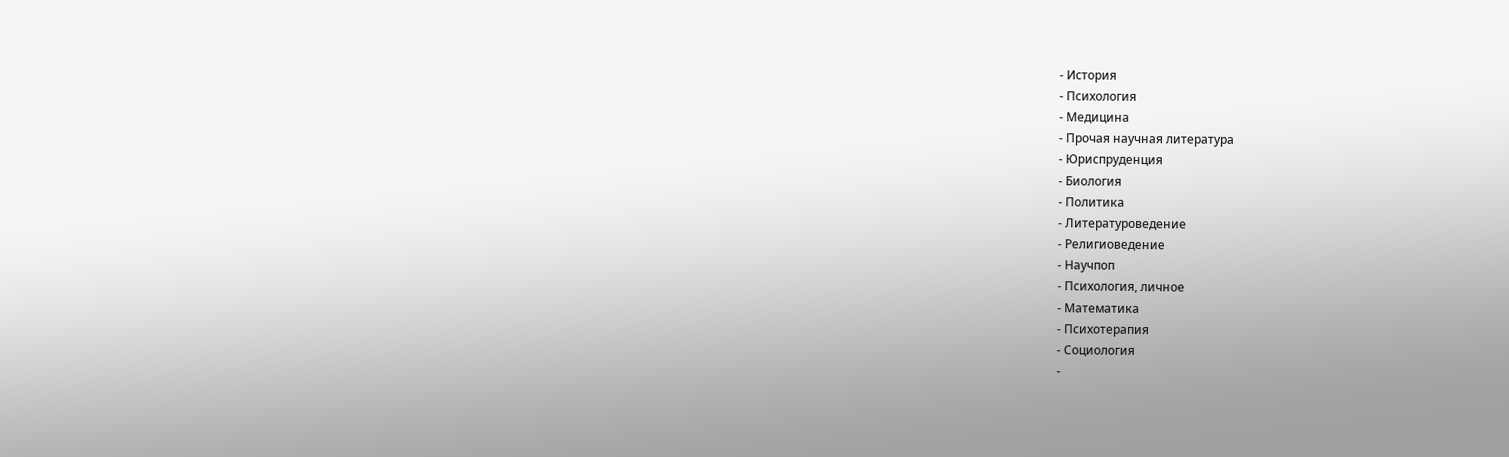- История
- Психология
- Медицина
- Прочая научная литература
- Юриспруденция
- Биология
- Политика
- Литературоведение
- Религиоведение
- Научпоп
- Психология, личное
- Математика
- Психотерапия
- Социология
-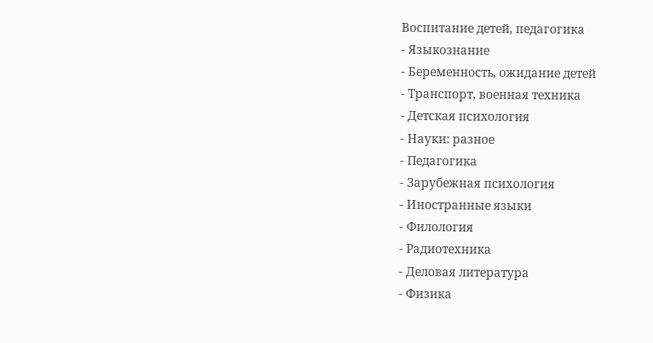Воспитание детей, педагогика
- Языкознание
- Беременность, ожидание детей
- Транспорт, военная техника
- Детская психология
- Науки: разное
- Педагогика
- Зарубежная психология
- Иностранные языки
- Филология
- Радиотехника
- Деловая литература
- Физика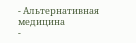- Альтернативная медицина
-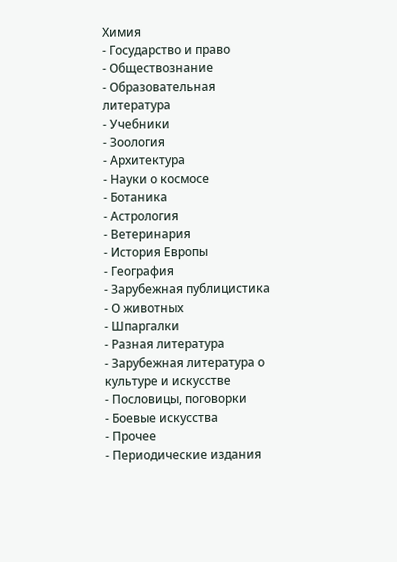Химия
- Государство и право
- Обществознание
- Образовательная литература
- Учебники
- Зоология
- Архитектура
- Науки о космосе
- Ботаника
- Астрология
- Ветеринария
- История Европы
- География
- Зарубежная публицистика
- О животных
- Шпаргалки
- Разная литература
- Зарубежная литература о культуре и искусстве
- Пословицы, поговорки
- Боевые искусства
- Прочее
- Периодические издания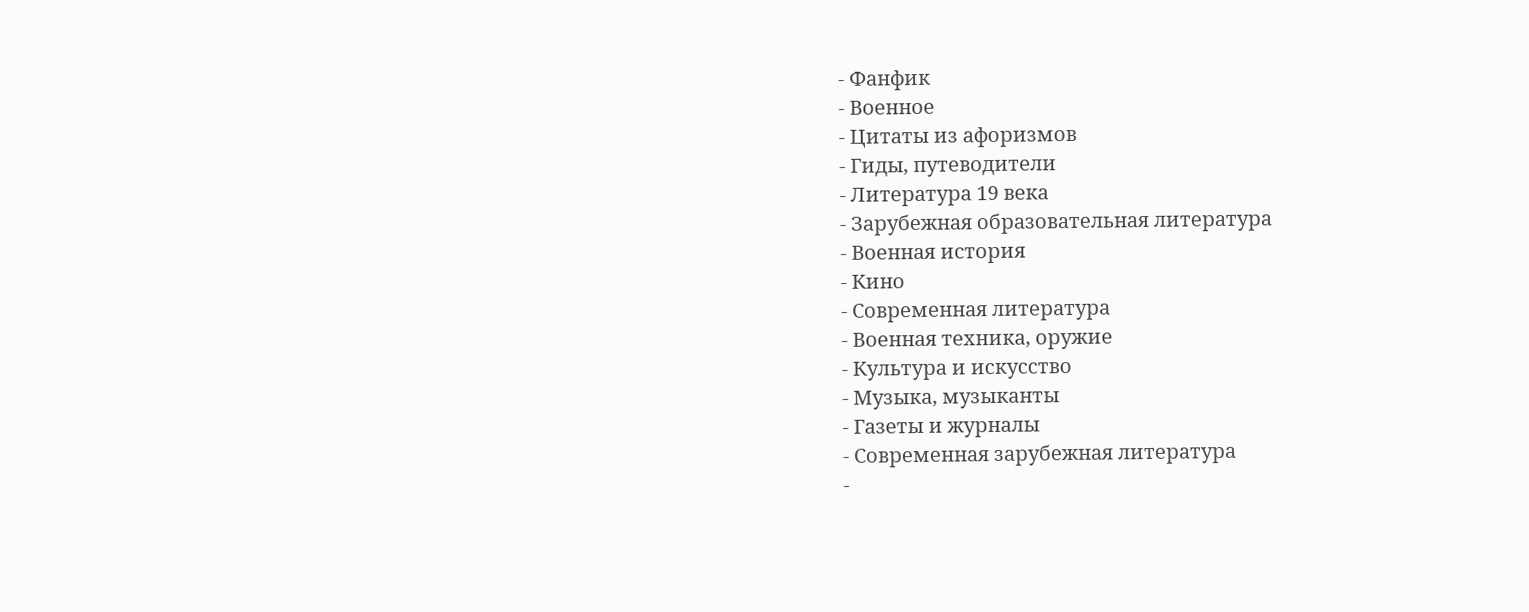- Фанфик
- Военное
- Цитаты из афоризмов
- Гиды, путеводители
- Литература 19 века
- Зарубежная образовательная литература
- Военная история
- Кино
- Современная литература
- Военная техника, оружие
- Культура и искусство
- Музыка, музыканты
- Газеты и журналы
- Современная зарубежная литература
-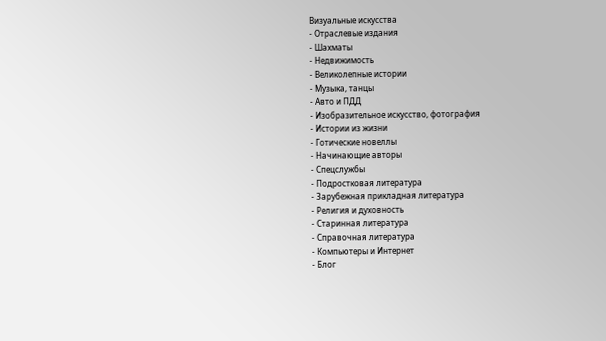Визуальные искусства
- Отраслевые издания
- Шахматы
- Недвижимость
- Великолепные истории
- Музыка, танцы
- Авто и ПДД
- Изобразительное искусство, фотография
- Истории из жизни
- Готические новеллы
- Начинающие авторы
- Спецслужбы
- Подростковая литература
- Зарубежная прикладная литература
- Религия и духовность
- Старинная литература
- Справочная литература
- Компьютеры и Интернет
- Блог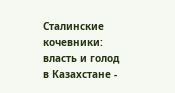Сталинские кочевники: власть и голод в Казахстане -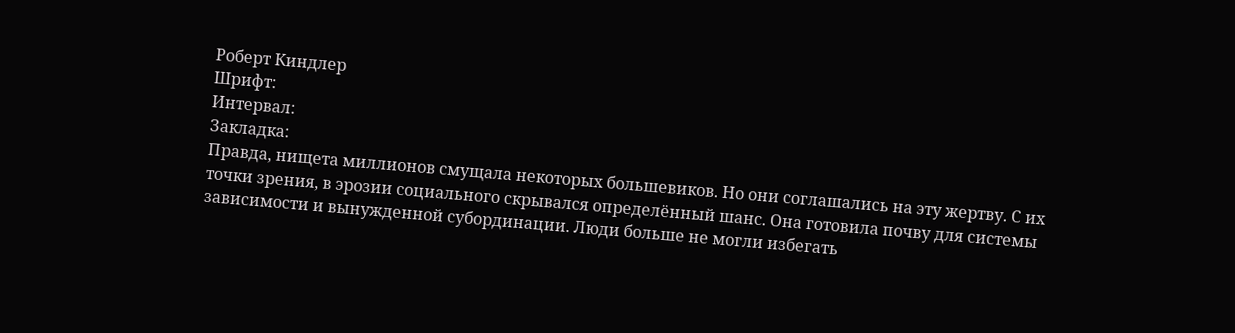Роберт Киндлер
Шрифт:
Интервал:
Закладка:
Правда, нищета миллионов смущала некоторых большевиков. Но они соглашались на эту жертву. С их точки зрения, в эрозии социального скрывался определённый шанс. Она готовила почву для системы зависимости и вынужденной субординации. Люди больше не могли избегать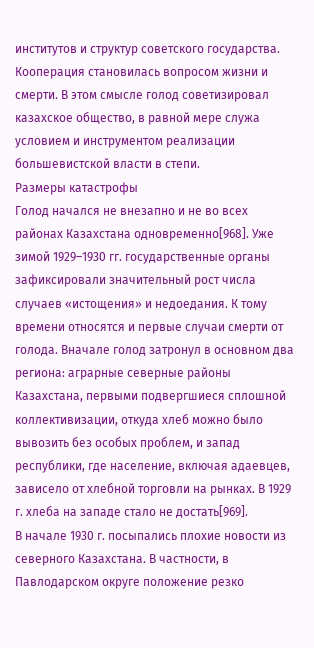институтов и структур советского государства. Кооперация становилась вопросом жизни и смерти. В этом смысле голод советизировал казахское общество, в равной мере служа условием и инструментом реализации большевистской власти в степи.
Размеры катастрофы
Голод начался не внезапно и не во всех районах Казахстана одновременно[968]. Уже зимой 1929–1930 гг. государственные органы зафиксировали значительный рост числа случаев «истощения» и недоедания. К тому времени относятся и первые случаи смерти от голода. Вначале голод затронул в основном два региона: аграрные северные районы Казахстана, первыми подвергшиеся сплошной коллективизации, откуда хлеб можно было вывозить без особых проблем, и запад республики, где население, включая адаевцев, зависело от хлебной торговли на рынках. В 1929 г. хлеба на западе стало не достать[969].
В начале 1930 г. посыпались плохие новости из северного Казахстана. В частности, в Павлодарском округе положение резко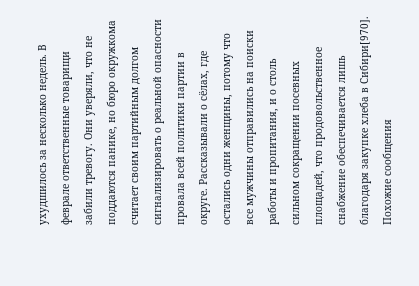ухудшилось за несколько недель. В феврале ответственные товарищи забили тревогу. Они уверяли, что не поддаются панике, но бюро окружкома считает своим партийным долгом сигнализировать о реальной опасности провала всей политики партии в округе. Рассказывали о сёлах, где остались одни женщины, потому что все мужчины отправились на поиски работы и пропитания, и о столь сильном сокращении посевных площадей, что продовольственное снабжение обеспечивается лишь благодаря закупке хлеба в Сибири[970]. Похожие сообщения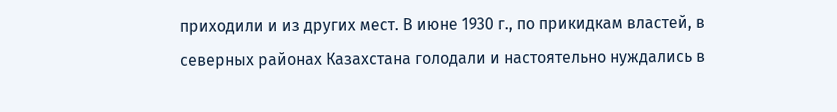приходили и из других мест. В июне 1930 г., по прикидкам властей, в северных районах Казахстана голодали и настоятельно нуждались в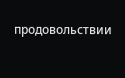продовольствии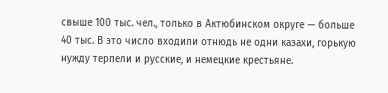свыше 100 тыс. чел., только в Актюбинском округе — больше 40 тыс. В это число входили отнюдь не одни казахи, горькую нужду терпели и русские, и немецкие крестьяне.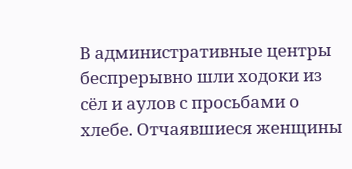В административные центры беспрерывно шли ходоки из сёл и аулов с просьбами о хлебе. Отчаявшиеся женщины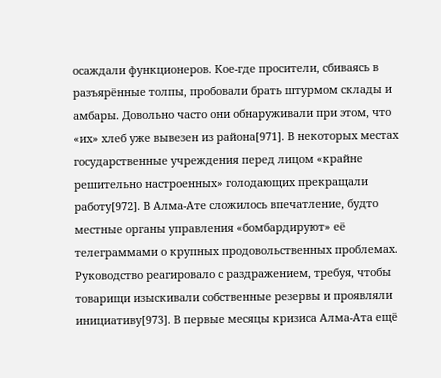осаждали функционеров. Кое-где просители, сбиваясь в разъярённые толпы, пробовали брать штурмом склады и амбары. Довольно часто они обнаруживали при этом, что «их» хлеб уже вывезен из района[971]. В некоторых местах государственные учреждения перед лицом «крайне решительно настроенных» голодающих прекращали работу[972]. В Алма-Ате сложилось впечатление, будто местные органы управления «бомбардируют» её телеграммами о крупных продовольственных проблемах. Руководство реагировало с раздражением, требуя, чтобы товарищи изыскивали собственные резервы и проявляли инициативу[973]. В первые месяцы кризиса Алма-Ата ещё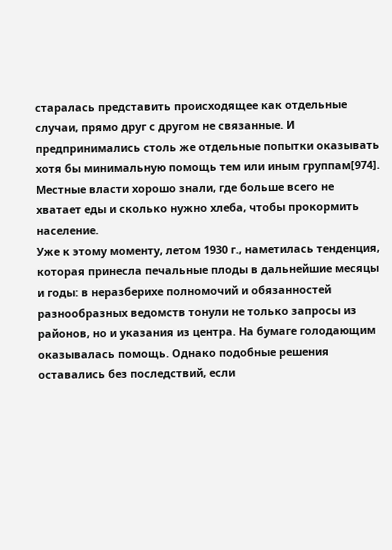старалась представить происходящее как отдельные случаи, прямо друг с другом не связанные. И предпринимались столь же отдельные попытки оказывать хотя бы минимальную помощь тем или иным группам[974]. Местные власти хорошо знали, где больше всего не хватает еды и сколько нужно хлеба, чтобы прокормить население.
Уже к этому моменту, летом 1930 г., наметилась тенденция, которая принесла печальные плоды в дальнейшие месяцы и годы: в неразберихе полномочий и обязанностей разнообразных ведомств тонули не только запросы из районов, но и указания из центра. На бумаге голодающим оказывалась помощь. Однако подобные решения оставались без последствий, если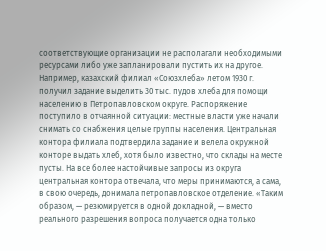соответствующие организации не располагали необходимыми ресурсами либо уже запланировали пустить их на другое. Например, казахский филиал «Союзхлеба» летом 1930 г. получил задание выделить 30 тыс. пудов хлеба для помощи населению в Петропавловском округе. Распоряжение поступило в отчаянной ситуации: местные власти уже начали снимать со снабжения целые группы населения. Центральная контора филиала подтвердила задание и велела окружной конторе выдать хлеб, хотя было известно, что склады на месте пусты. На все более настойчивые запросы из округа центральная контора отвечала, что меры принимаются, а сама, в свою очередь, донимала петропавловское отделение. «Таким образом, — резюмируется в одной докладной, — вместо реального разрешения вопроса получается одна только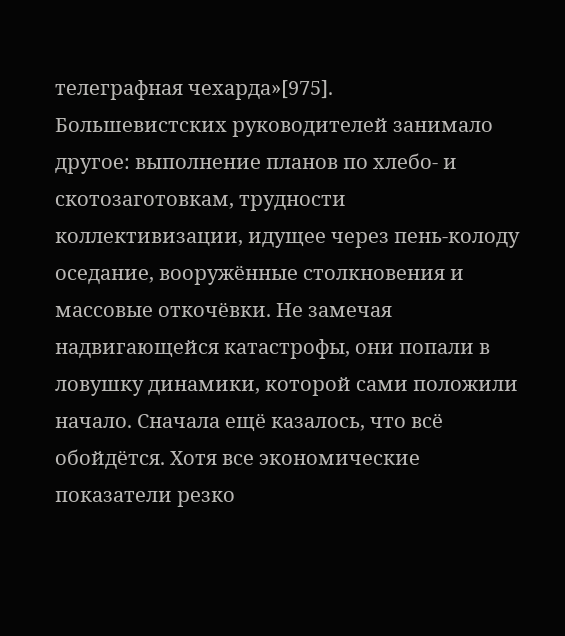телеграфная чехарда»[975].
Большевистских руководителей занимало другое: выполнение планов по хлебо- и скотозаготовкам, трудности коллективизации, идущее через пень-колоду оседание, вооружённые столкновения и массовые откочёвки. Не замечая надвигающейся катастрофы, они попали в ловушку динамики, которой сами положили начало. Сначала ещё казалось, что всё обойдётся. Хотя все экономические показатели резко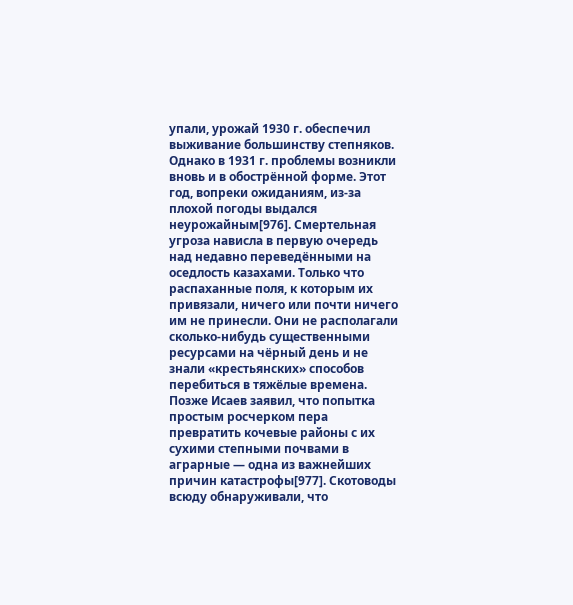упали, урожай 1930 г. обеспечил выживание большинству степняков. Однако в 1931 г. проблемы возникли вновь и в обострённой форме. Этот год, вопреки ожиданиям, из-за плохой погоды выдался неурожайным[976]. Смертельная угроза нависла в первую очередь над недавно переведёнными на оседлость казахами. Только что распаханные поля, к которым их привязали, ничего или почти ничего им не принесли. Они не располагали сколько-нибудь существенными ресурсами на чёрный день и не знали «крестьянских» способов перебиться в тяжёлые времена. Позже Исаев заявил, что попытка простым росчерком пера превратить кочевые районы с их сухими степными почвами в аграрные — одна из важнейших причин катастрофы[977]. Скотоводы всюду обнаруживали, что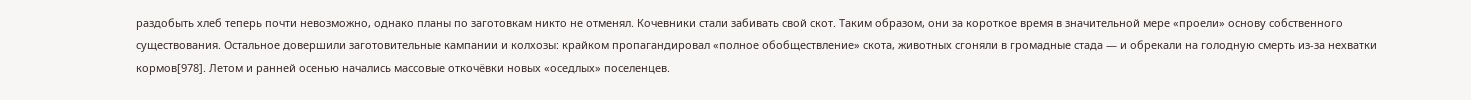раздобыть хлеб теперь почти невозможно, однако планы по заготовкам никто не отменял. Кочевники стали забивать свой скот. Таким образом, они за короткое время в значительной мере «проели» основу собственного существования. Остальное довершили заготовительные кампании и колхозы: крайком пропагандировал «полное обобществление» скота, животных сгоняли в громадные стада — и обрекали на голодную смерть из-за нехватки кормов[978]. Летом и ранней осенью начались массовые откочёвки новых «оседлых» поселенцев.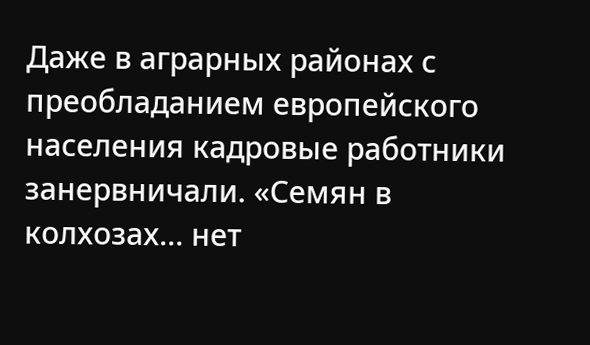Даже в аграрных районах с преобладанием европейского населения кадровые работники занервничали. «Семян в колхозах… нет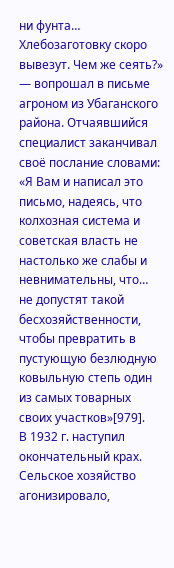ни фунта… Хлебозаготовку скоро вывезут. Чем же сеять?» — вопрошал в письме агроном из Убаганского района. Отчаявшийся специалист заканчивал своё послание словами: «Я Вам и написал это письмо, надеясь, что колхозная система и советская власть не настолько же слабы и невнимательны, что… не допустят такой бесхозяйственности, чтобы превратить в пустующую безлюдную ковыльную степь один из самых товарных своих участков»[979].
В 1932 г. наступил окончательный крах. Сельское хозяйство агонизировало,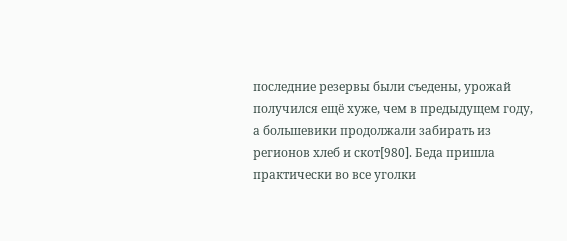последние резервы были съедены, урожай получился ещё хуже, чем в предыдущем году, а большевики продолжали забирать из регионов хлеб и скот[980]. Беда пришла практически во все уголки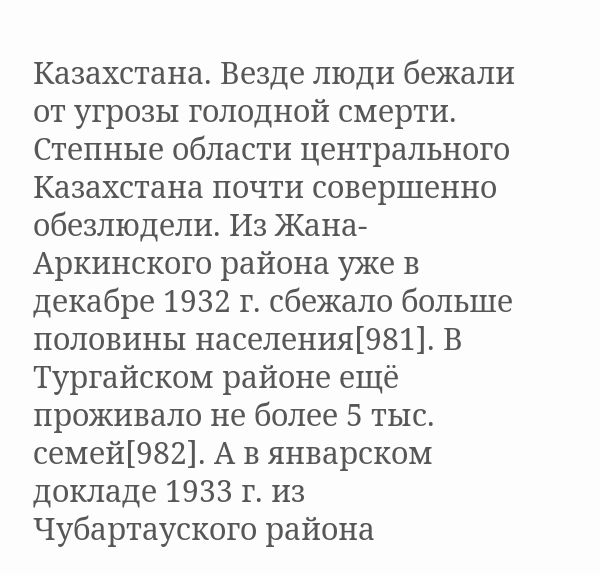Казахстана. Везде люди бежали от угрозы голодной смерти. Степные области центрального Казахстана почти совершенно обезлюдели. Из Жана-Аркинского района уже в декабре 1932 г. сбежало больше половины населения[981]. В Тургайском районе ещё проживало не более 5 тыс. семей[982]. А в январском докладе 1933 г. из Чубартауского района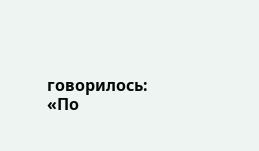говорилось: «По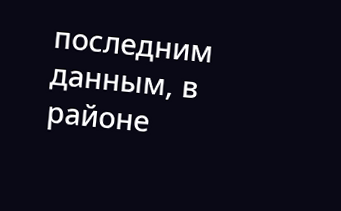последним данным, в районе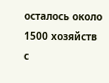осталось около 1500 хозяйств с